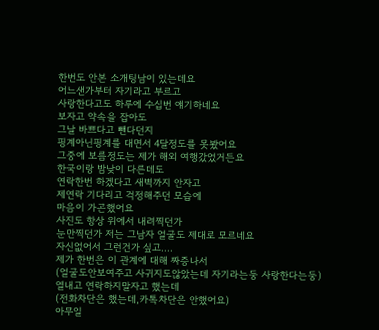한번도 안본 소개팅남이 있는데요
어느샌가부터 자기라고 부르고
사랑한다고도 하루에 수십번 얘기하네요
보자고 약속을 잡아도
그날 바쁘다고 뺀다던지
핑계아닌핑계를 대면서 4달정도를 못봤어요
그중에 보름정도는 제가 해외 여행갔었거든요
한국이랑 밤낮이 다른데도
연락한번 하겠다고 새벽까지 안자고
제연락 기다리고 걱정해주던 모습에
마음이 가곤했어요
사진도 항상 위에서 내려찍던가
눈만찍던가 저는 그남자 얼굴도 제대로 모르네요
자신없어서 그런건가 싶고....
제가 한번은 이 관계에 대해 짜증나서
(얼굴도안보여주고 사귀지도않았는데 자기라는둥 사랑한다는둥)
열내고 연락하지말자고 했는데
(전화차단은 했는데,카톡차단은 안했어요)
아무일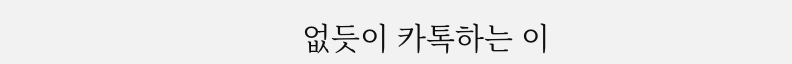없듯이 카톡하는 이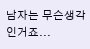남자는 무슨생각인거죠...